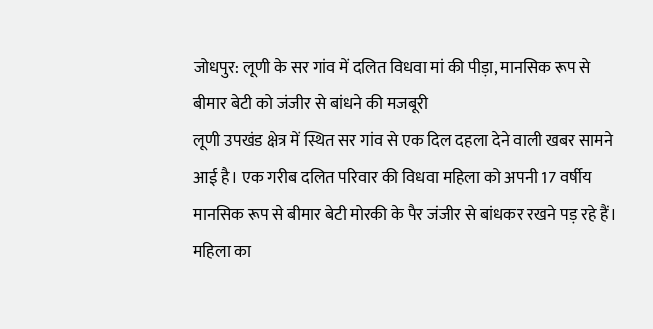जोधपुर: लूणी के सर गांव में दलित विधवा मां की पीड़ा, मानसिक रूप से बीमार बेटी को जंजीर से बांधने की मजबूरी
लूणी उपखंड क्षेत्र में स्थित सर गांव से एक दिल दहला देने वाली खबर सामने आई है। एक गरीब दलित परिवार की विधवा महिला को अपनी 17 वर्षीय मानसिक रूप से बीमार बेटी मोरकी के पैर जंजीर से बांधकर रखने पड़ रहे हैं। महिला का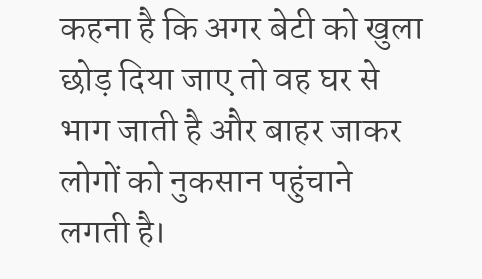कहना है कि अगर बेटी को खुला छोड़ दिया जाए तो वह घर से भाग जाती है और बाहर जाकर लोगों को नुकसान पहुंचाने लगती है।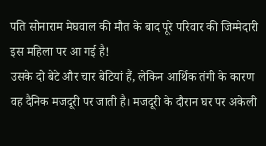पति सोनाराम मेघवाल की मौत के बाद पूरे परिवार की जिम्मेदारी इस महिला पर आ गई है!
उसके दो बेटे और चार बेटियां हैं, लेकिन आर्थिक तंगी के कारण वह दैनिक मजदूरी पर जाती है। मजदूरी के दौरान घर पर अकेली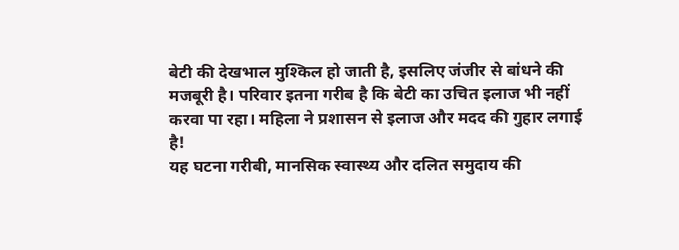बेटी की देखभाल मुश्किल हो जाती है, इसलिए जंजीर से बांधने की मजबूरी है। परिवार इतना गरीब है कि बेटी का उचित इलाज भी नहीं करवा पा रहा। महिला ने प्रशासन से इलाज और मदद की गुहार लगाई है!
यह घटना गरीबी, मानसिक स्वास्थ्य और दलित समुदाय की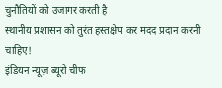चुनौतियों को उजागर करती है
स्थानीय प्रशासन को तुरंत हस्तक्षेप कर मदद प्रदान करनी चाहिए!
इंडियन न्यूज़ ब्यूरो चीफ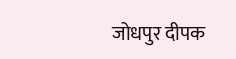जोधपुर दीपक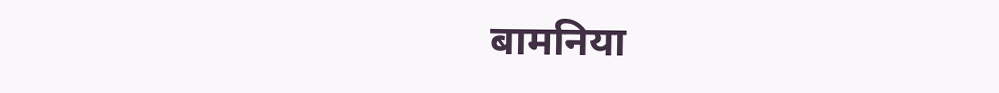बामनिया